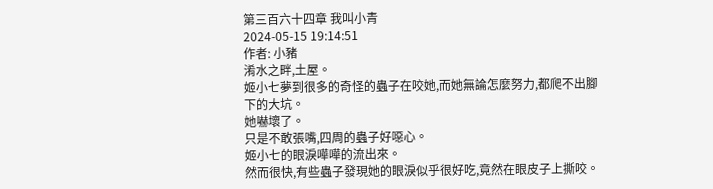第三百六十四章 我叫小青
2024-05-15 19:14:51
作者: 小豬
淆水之畔,土屋。
姬小七夢到很多的奇怪的蟲子在咬她,而她無論怎麼努力,都爬不出腳下的大坑。
她嚇壞了。
只是不敢張嘴,四周的蟲子好噁心。
姬小七的眼淚嘩嘩的流出來。
然而很快,有些蟲子發現她的眼淚似乎很好吃,竟然在眼皮子上撕咬。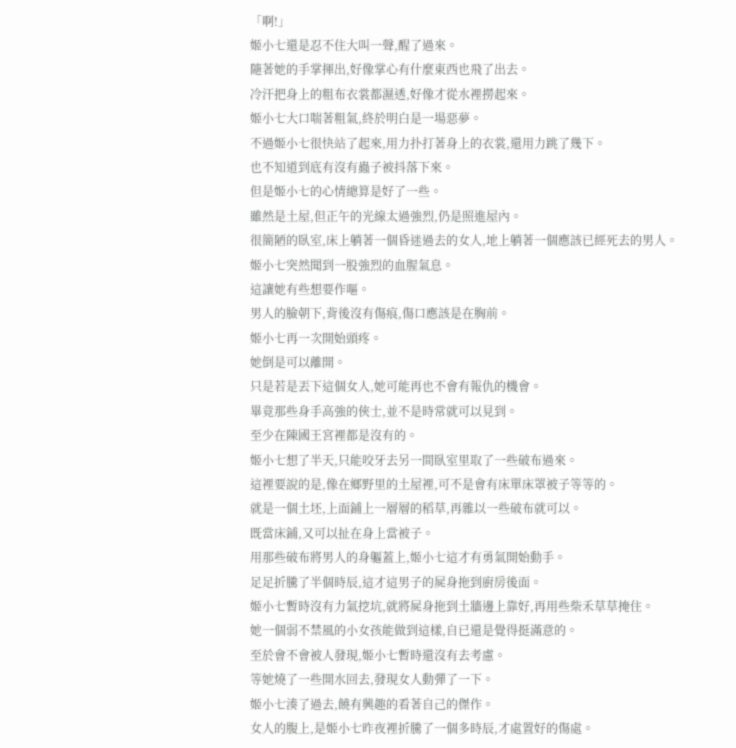「啊!」
姬小七還是忍不住大叫一聲,醒了過來。
隨著她的手掌揮出,好像掌心有什麼東西也飛了出去。
冷汗把身上的粗布衣裳都濕透,好像才從水裡撈起來。
姬小七大口喘著粗氣,終於明白是一場惡夢。
不過姬小七很快站了起來,用力扑打著身上的衣裳,還用力跳了幾下。
也不知道到底有沒有蟲子被抖落下來。
但是姬小七的心情總算是好了一些。
雖然是土屋,但正午的光線太過強烈,仍是照進屋內。
很簡陋的臥室,床上躺著一個昏迷過去的女人,地上躺著一個應該已經死去的男人。
姬小七突然聞到一股強烈的血腥氣息。
這讓她有些想要作嘔。
男人的臉朝下,背後沒有傷痕,傷口應該是在胸前。
姬小七再一次開始頭疼。
她倒是可以離開。
只是若是丟下這個女人,她可能再也不會有報仇的機會。
畢竟那些身手高強的俠士,並不是時常就可以見到。
至少在陳國王宮裡都是沒有的。
姬小七想了半天,只能咬牙去另一間臥室里取了一些破布過來。
這裡要說的是,像在鄉野里的土屋裡,可不是會有床單床罩被子等等的。
就是一個土坯,上面鋪上一層層的稻草,再雜以一些破布就可以。
既當床鋪,又可以扯在身上當被子。
用那些破布將男人的身軀蓋上,姬小七這才有勇氣開始動手。
足足折騰了半個時辰,這才這男子的屍身拖到廚房後面。
姬小七暫時沒有力氣挖坑,就將屍身拖到土牆邊上靠好,再用些柴禾草草掩住。
她一個弱不禁風的小女孩能做到這樣,自已還是覺得挺滿意的。
至於會不會被人發現,姬小七暫時還沒有去考慮。
等她燒了一些開水回去,發現女人動彈了一下。
姬小七湊了過去,饒有興趣的看著自己的傑作。
女人的腹上,是姬小七昨夜裡折騰了一個多時辰,才處置好的傷處。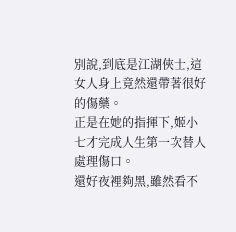別說,到底是江湖俠士,這女人身上竟然還帶著很好的傷藥。
正是在她的指揮下,姬小七才完成人生第一次替人處理傷口。
還好夜裡夠黑,雖然看不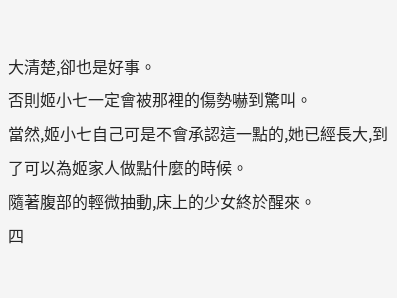大清楚,卻也是好事。
否則姬小七一定會被那裡的傷勢嚇到驚叫。
當然,姬小七自己可是不會承認這一點的,她已經長大,到了可以為姬家人做點什麼的時候。
隨著腹部的輕微抽動,床上的少女終於醒來。
四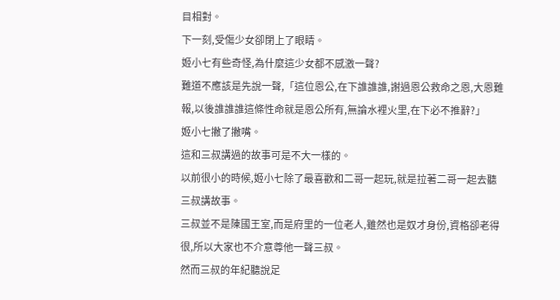目相對。
下一刻,受傷少女卻閉上了眼睛。
姬小七有些奇怪,為什麼這少女都不感激一聲?
難道不應該是先說一聲,「這位恩公,在下誰誰誰,謝過恩公救命之恩,大恩難報,以後誰誰誰這條性命就是恩公所有,無論水裡火里,在下必不推辭?」
姬小七撇了撇嘴。
這和三叔講過的故事可是不大一樣的。
以前很小的時候,姬小七除了最喜歡和二哥一起玩,就是拉著二哥一起去聽三叔講故事。
三叔並不是陳國王室,而是府里的一位老人,雖然也是奴才身份,資格卻老得很,所以大家也不介意尊他一聲三叔。
然而三叔的年紀聽說足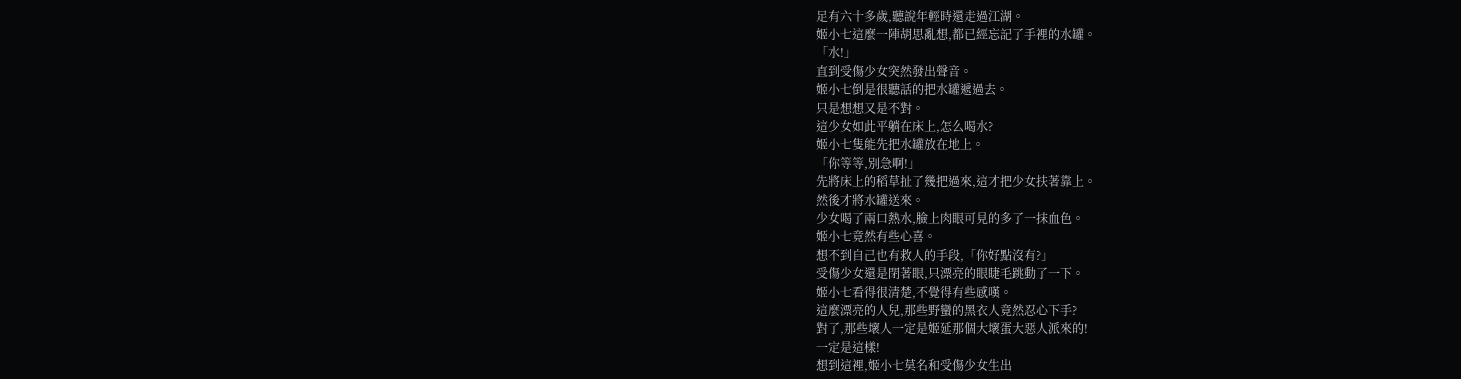足有六十多歲,聽說年輕時還走過江湖。
姬小七這麼一陣胡思亂想,都已經忘記了手裡的水罐。
「水!」
直到受傷少女突然發出聲音。
姬小七倒是很聽話的把水罐遞過去。
只是想想又是不對。
這少女如此平躺在床上,怎么喝水?
姬小七隻能先把水罐放在地上。
「你等等,別急啊!」
先將床上的稻草扯了幾把過來,這才把少女扶著靠上。
然後才將水罐送來。
少女喝了兩口熱水,臉上肉眼可見的多了一抹血色。
姬小七竟然有些心喜。
想不到自己也有救人的手段,「你好點沒有?」
受傷少女還是閉著眼,只漂亮的眼睫毛跳動了一下。
姬小七看得很清楚,不覺得有些感嘆。
這麼漂亮的人兒,那些野蠻的黑衣人竟然忍心下手?
對了,那些壞人一定是姬延那個大壞蛋大惡人派來的!
一定是這樣!
想到這裡,姬小七莫名和受傷少女生出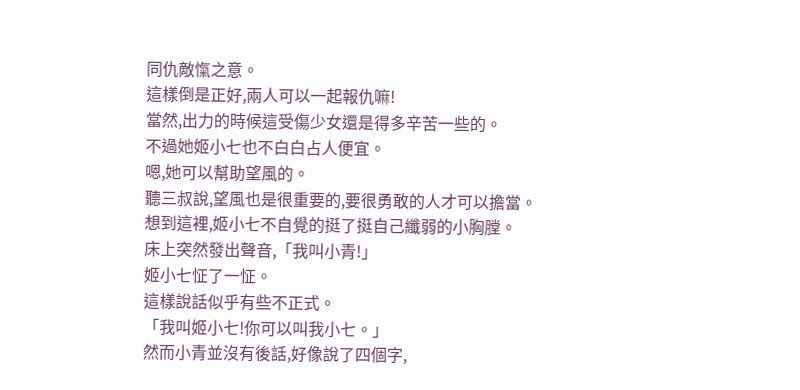同仇敵愾之意。
這樣倒是正好,兩人可以一起報仇嘛!
當然,出力的時候這受傷少女還是得多辛苦一些的。
不過她姬小七也不白白占人便宜。
嗯,她可以幫助望風的。
聽三叔說,望風也是很重要的,要很勇敢的人才可以擔當。
想到這裡,姬小七不自覺的挺了挺自己纖弱的小胸膛。
床上突然發出聲音,「我叫小青!」
姬小七怔了一怔。
這樣說話似乎有些不正式。
「我叫姬小七!你可以叫我小七。」
然而小青並沒有後話,好像說了四個字,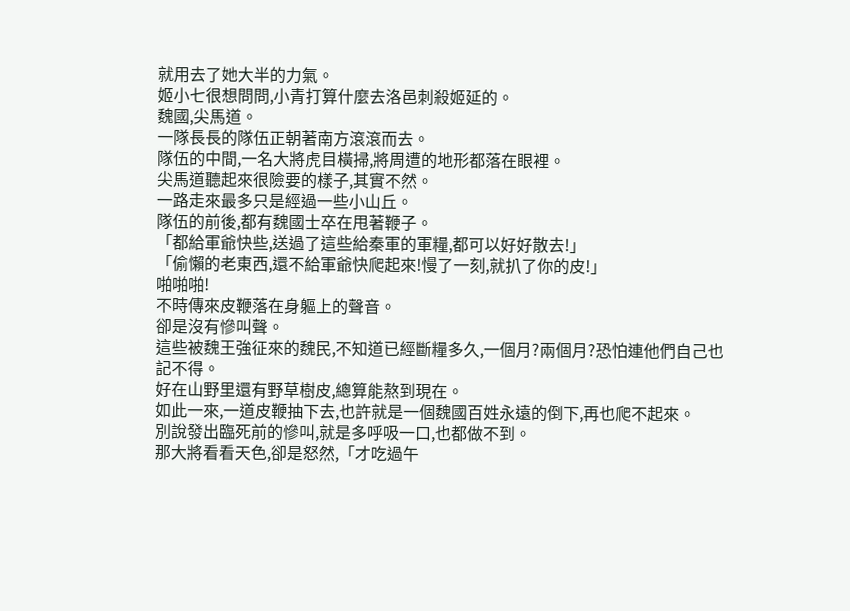就用去了她大半的力氣。
姬小七很想問問,小青打算什麼去洛邑刺殺姬延的。
魏國,尖馬道。
一隊長長的隊伍正朝著南方滾滾而去。
隊伍的中間,一名大將虎目橫掃,將周遭的地形都落在眼裡。
尖馬道聽起來很險要的樣子,其實不然。
一路走來最多只是經過一些小山丘。
隊伍的前後,都有魏國士卒在甩著鞭子。
「都給軍爺快些,送過了這些給秦軍的軍糧,都可以好好散去!」
「偷懶的老東西,還不給軍爺快爬起來!慢了一刻,就扒了你的皮!」
啪啪啪!
不時傳來皮鞭落在身軀上的聲音。
卻是沒有慘叫聲。
這些被魏王強征來的魏民,不知道已經斷糧多久,一個月?兩個月?恐怕連他們自己也記不得。
好在山野里還有野草樹皮,總算能熬到現在。
如此一來,一道皮鞭抽下去,也許就是一個魏國百姓永遠的倒下,再也爬不起來。
別說發出臨死前的慘叫,就是多呼吸一口,也都做不到。
那大將看看天色,卻是怒然,「才吃過午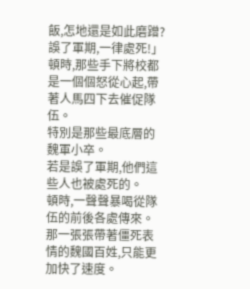飯,怎地還是如此磨蹭?誤了軍期,一律處死!」
頓時,那些手下將校都是一個個怒從心起,帶著人馬四下去催促隊伍。
特別是那些最底層的魏軍小卒。
若是誤了軍期,他們這些人也被處死的。
頓時,一聲聲暴喝從隊伍的前後各處傳來。
那一張張帶著僵死表情的魏國百姓,只能更加快了速度。